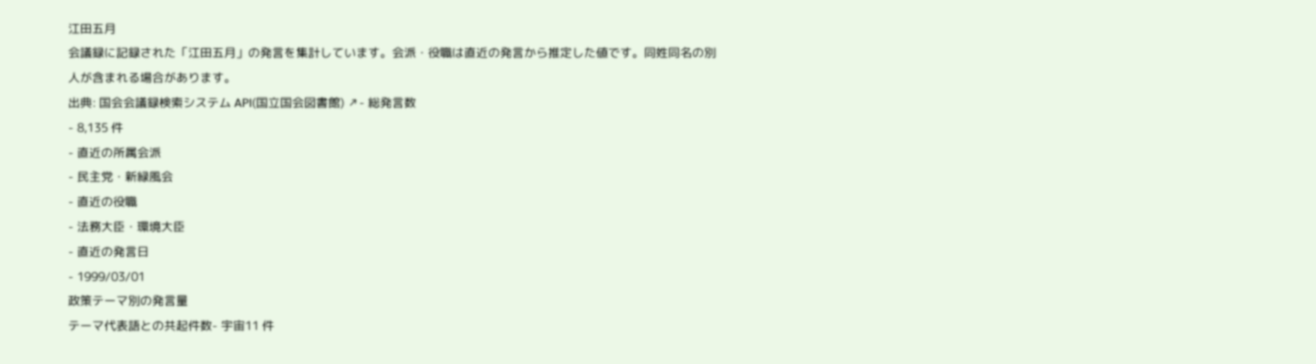江田五月
会議録に記録された「江田五月」の発言を集計しています。会派・役職は直近の発言から推定した値です。同姓同名の別人が含まれる場合があります。
出典: 国会会議録検索システム API(国立国会図書館) ↗- 総発言数
- 8,135 件
- 直近の所属会派
- 民主党・新緑風会
- 直近の役職
- 法務大臣・環境大臣
- 直近の発言日
- 1999/03/01
政策テーマ別の発言量
テーマ代表語との共起件数- 宇宙11 件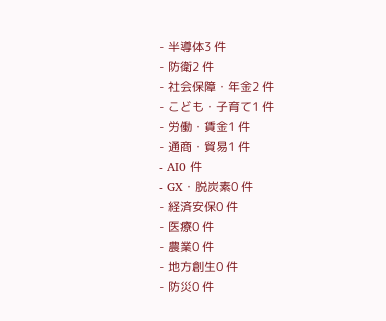- 半導体3 件
- 防衛2 件
- 社会保障・年金2 件
- こども・子育て1 件
- 労働・賃金1 件
- 通商・貿易1 件
- AI0 件
- GX・脱炭素0 件
- 経済安保0 件
- 医療0 件
- 農業0 件
- 地方創生0 件
- 防災0 件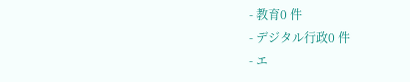- 教育0 件
- デジタル行政0 件
- エ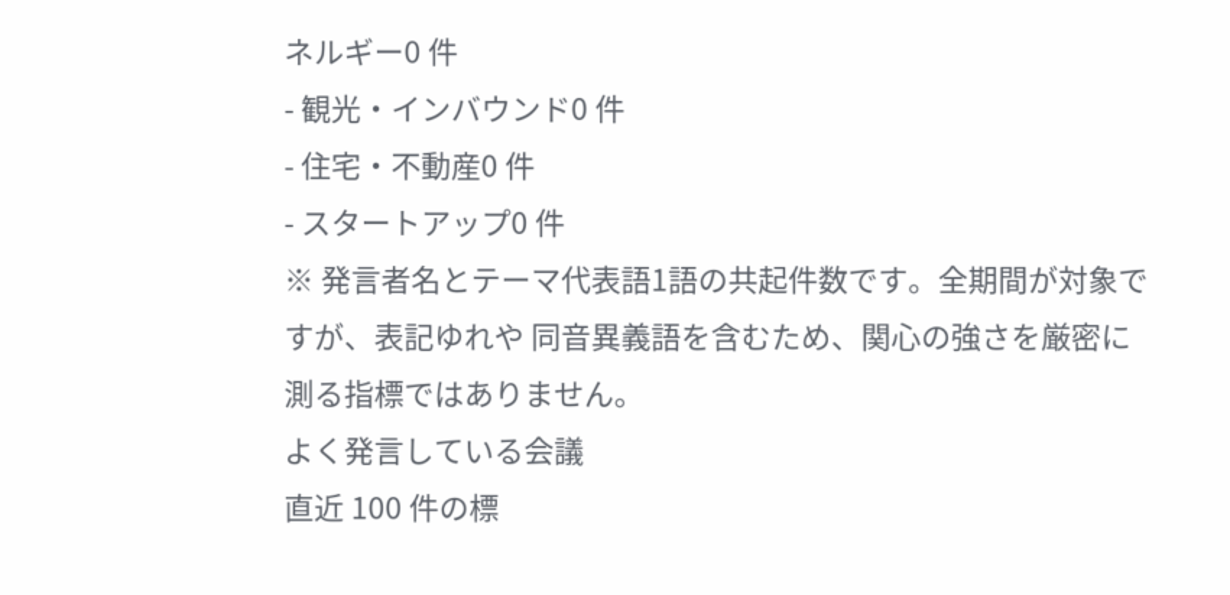ネルギー0 件
- 観光・インバウンド0 件
- 住宅・不動産0 件
- スタートアップ0 件
※ 発言者名とテーマ代表語1語の共起件数です。全期間が対象ですが、表記ゆれや 同音異義語を含むため、関心の強さを厳密に測る指標ではありません。
よく発言している会議
直近 100 件の標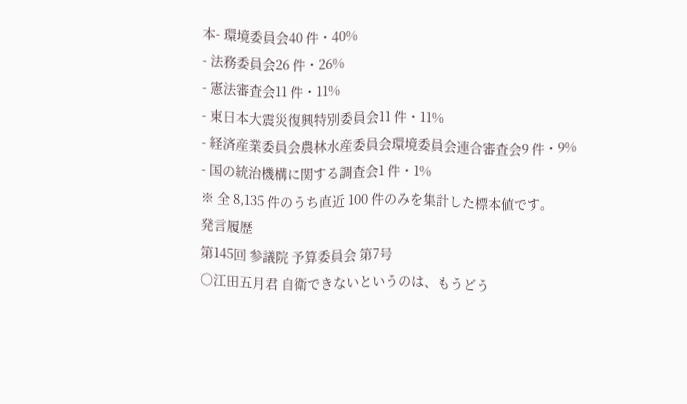本- 環境委員会40 件・40%
- 法務委員会26 件・26%
- 憲法審査会11 件・11%
- 東日本大震災復興特別委員会11 件・11%
- 経済産業委員会農林水産委員会環境委員会連合審査会9 件・9%
- 国の統治機構に関する調査会1 件・1%
※ 全 8,135 件のうち直近 100 件のみを集計した標本値です。
発言履歴
第145回 参議院 予算委員会 第7号
○江田五月君 自衛できないというのは、もうどう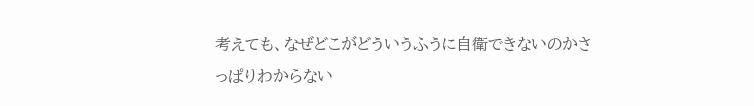考えても、なぜどこがどういうふうに自衛できないのかさっぱりわからない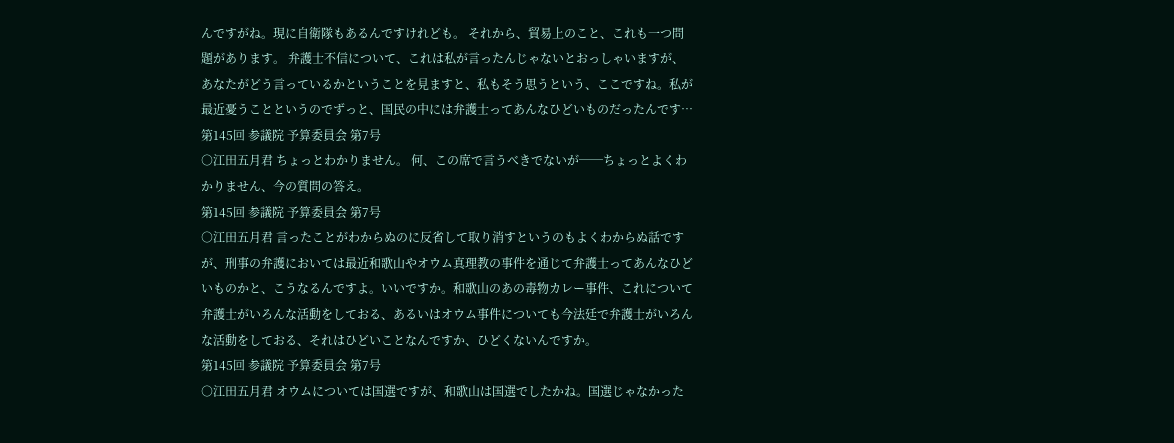んですがね。現に自衛隊もあるんですけれども。 それから、貿易上のこと、これも一つ問題があります。 弁護士不信について、これは私が言ったんじゃないとおっしゃいますが、あなたがどう言っているかということを見ますと、私もそう思うという、ここですね。私が最近憂うことというのでずっと、国民の中には弁護士ってあんなひどいものだったんです…
第145回 参議院 予算委員会 第7号
○江田五月君 ちょっとわかりません。 何、この席で言うべきでないが──ちょっとよくわかりません、今の質問の答え。
第145回 参議院 予算委員会 第7号
○江田五月君 言ったことがわからぬのに反省して取り消すというのもよくわからぬ話ですが、刑事の弁護においては最近和歌山やオウム真理教の事件を通じて弁護士ってあんなひどいものかと、こうなるんですよ。いいですか。和歌山のあの毒物カレー事件、これについて弁護士がいろんな活動をしておる、あるいはオウム事件についても今法廷で弁護士がいろんな活動をしておる、それはひどいことなんですか、ひどくないんですか。
第145回 参議院 予算委員会 第7号
○江田五月君 オウムについては国選ですが、和歌山は国選でしたかね。国選じゃなかった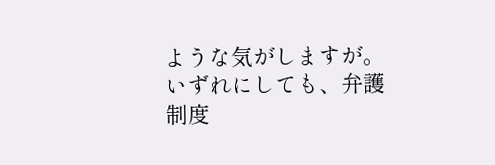ような気がしますが。 いずれにしても、弁護制度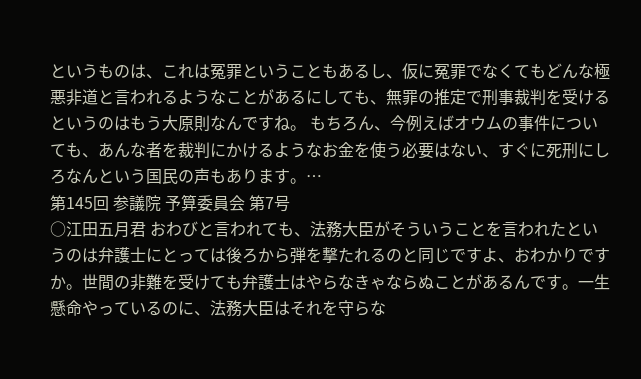というものは、これは冤罪ということもあるし、仮に冤罪でなくてもどんな極悪非道と言われるようなことがあるにしても、無罪の推定で刑事裁判を受けるというのはもう大原則なんですね。 もちろん、今例えばオウムの事件についても、あんな者を裁判にかけるようなお金を使う必要はない、すぐに死刑にしろなんという国民の声もあります。…
第145回 参議院 予算委員会 第7号
○江田五月君 おわびと言われても、法務大臣がそういうことを言われたというのは弁護士にとっては後ろから弾を撃たれるのと同じですよ、おわかりですか。世間の非難を受けても弁護士はやらなきゃならぬことがあるんです。一生懸命やっているのに、法務大臣はそれを守らな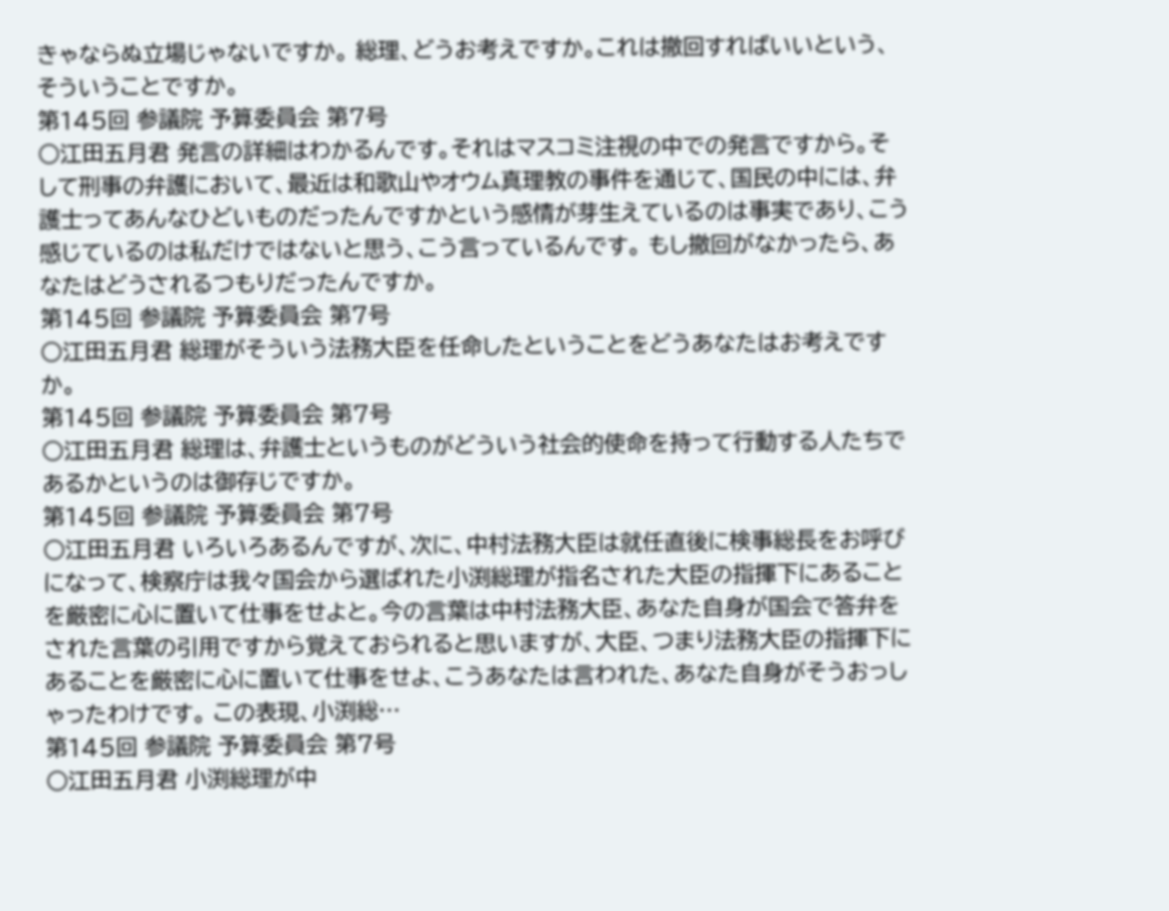きゃならぬ立場じゃないですか。 総理、どうお考えですか。これは撤回すればいいという、そういうことですか。
第145回 参議院 予算委員会 第7号
○江田五月君 発言の詳細はわかるんです。それはマスコミ注視の中での発言ですから。そして刑事の弁護において、最近は和歌山やオウム真理教の事件を通じて、国民の中には、弁護士ってあんなひどいものだったんですかという感情が芽生えているのは事実であり、こう感じているのは私だけではないと思う、こう言っているんです。 もし撤回がなかったら、あなたはどうされるつもりだったんですか。
第145回 参議院 予算委員会 第7号
○江田五月君 総理がそういう法務大臣を任命したということをどうあなたはお考えですか。
第145回 参議院 予算委員会 第7号
○江田五月君 総理は、弁護士というものがどういう社会的使命を持って行動する人たちであるかというのは御存じですか。
第145回 参議院 予算委員会 第7号
○江田五月君 いろいろあるんですが、次に、中村法務大臣は就任直後に検事総長をお呼びになって、検察庁は我々国会から選ばれた小渕総理が指名された大臣の指揮下にあることを厳密に心に置いて仕事をせよと。今の言葉は中村法務大臣、あなた自身が国会で答弁をされた言葉の引用ですから覚えておられると思いますが、大臣、つまり法務大臣の指揮下にあることを厳密に心に置いて仕事をせよ、こうあなたは言われた、あなた自身がそうおっしゃったわけです。 この表現、小渕総…
第145回 参議院 予算委員会 第7号
○江田五月君 小渕総理が中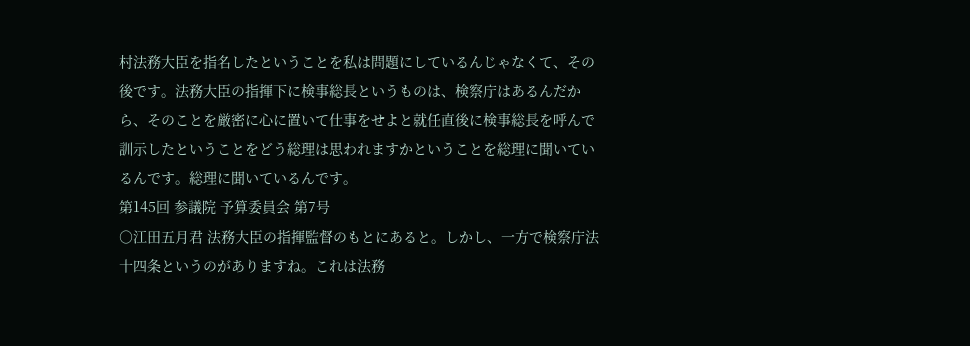村法務大臣を指名したということを私は問題にしているんじゃなくて、その後です。法務大臣の指揮下に検事総長というものは、検察庁はあるんだから、そのことを厳密に心に置いて仕事をせよと就任直後に検事総長を呼んで訓示したということをどう総理は思われますかということを総理に聞いているんです。総理に聞いているんです。
第145回 参議院 予算委員会 第7号
○江田五月君 法務大臣の指揮監督のもとにあると。しかし、一方で検察庁法十四条というのがありますね。これは法務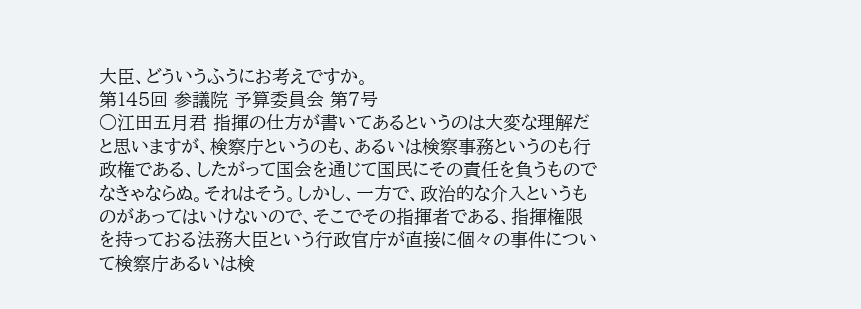大臣、どういうふうにお考えですか。
第145回 参議院 予算委員会 第7号
○江田五月君 指揮の仕方が書いてあるというのは大変な理解だと思いますが、検察庁というのも、あるいは検察事務というのも行政権である、したがって国会を通じて国民にその責任を負うものでなきゃならぬ。それはそう。しかし、一方で、政治的な介入というものがあってはいけないので、そこでその指揮者である、指揮権限を持っておる法務大臣という行政官庁が直接に個々の事件について検察庁あるいは検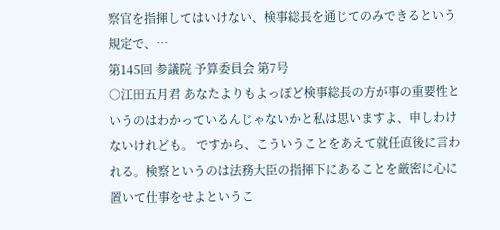察官を指揮してはいけない、検事総長を通じてのみできるという規定で、…
第145回 参議院 予算委員会 第7号
○江田五月君 あなたよりもよっぽど検事総長の方が事の重要性というのはわかっているんじゃないかと私は思いますよ、申しわけないけれども。 ですから、こういうことをあえて就任直後に言われる。検察というのは法務大臣の指揮下にあることを厳密に心に置いて仕事をせよというこ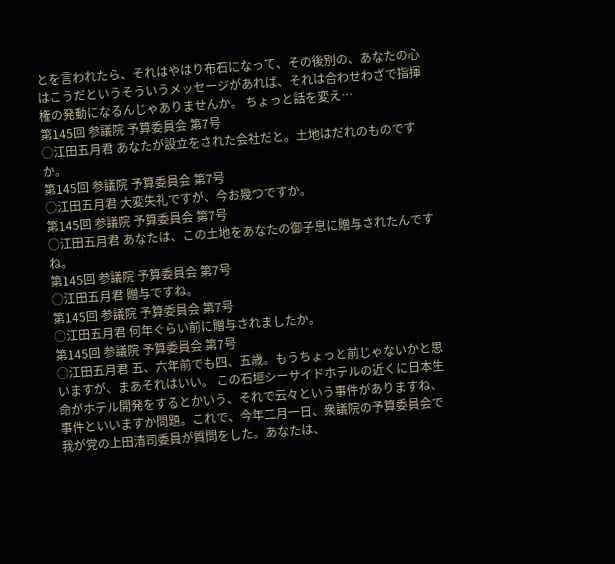とを言われたら、それはやはり布石になって、その後別の、あなたの心はこうだというそういうメッセージがあれば、それは合わせわざで指揮権の発動になるんじゃありませんか。 ちょっと話を変え…
第145回 参議院 予算委員会 第7号
○江田五月君 あなたが設立をされた会社だと。土地はだれのものですか。
第145回 参議院 予算委員会 第7号
○江田五月君 大変失礼ですが、今お幾つですか。
第145回 参議院 予算委員会 第7号
○江田五月君 あなたは、この土地をあなたの御子息に贈与されたんですね。
第145回 参議院 予算委員会 第7号
○江田五月君 贈与ですね。
第145回 参議院 予算委員会 第7号
○江田五月君 何年ぐらい前に贈与されましたか。
第145回 参議院 予算委員会 第7号
○江田五月君 五、六年前でも四、五歳。もうちょっと前じゃないかと思いますが、まあそれはいい。 この石垣シーサイドホテルの近くに日本生命がホテル開発をするとかいう、それで云々という事件がありますね、事件といいますか問題。これで、今年二月一日、衆議院の予算委員会で我が党の上田清司委員が質問をした。あなたは、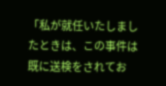「私が就任いたしましたときは、この事件は既に送検をされてお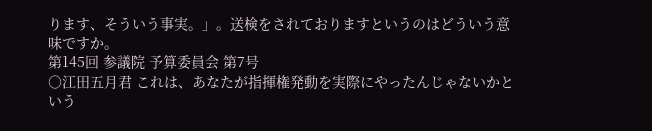ります、そういう事実。」。送検をされておりますというのはどういう意味ですか。
第145回 参議院 予算委員会 第7号
○江田五月君 これは、あなたが指揮権発動を実際にやったんじゃないかという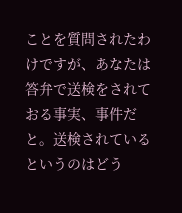ことを質問されたわけですが、あなたは答弁で送検をされておる事実、事件だと。送検されているというのはどう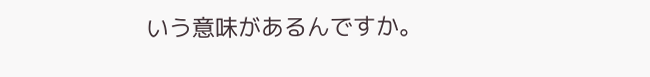いう意味があるんですか。